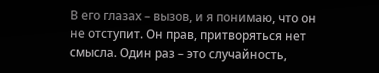В его глазах – вызов, и я понимаю, что он не отступит. Он прав, притворяться нет смысла. Один раз – это случайность,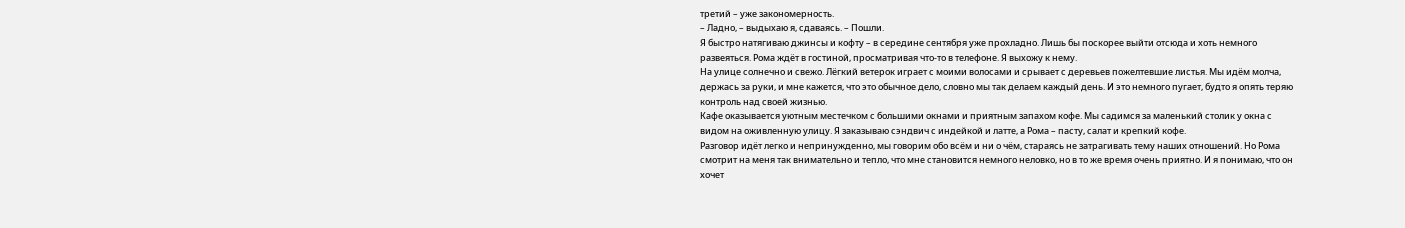третий – уже закономерность.
– Ладно, – выдыхаю я, сдаваясь. – Пошли.
Я быстро натягиваю джинсы и кофту – в середине сентября уже прохладно. Лишь бы поскорее выйти отсюда и хоть немного развеяться. Рома ждёт в гостиной, просматривая что-то в телефоне. Я выхожу к нему.
На улице солнечно и свежо. Лёгкий ветерок играет с моими волосами и срывает с деревьев пожелтевшие листья. Мы идём молча, держась за руки, и мне кажется, что это обычное дело, словно мы так делаем каждый день. И это немного пугает, будто я опять теряю контроль над своей жизнью.
Кафе оказывается уютным местечком с большими окнами и приятным запахом кофе. Мы садимся за маленький столик у окна с видом на оживленную улицу. Я заказываю сэндвич с индейкой и латте, а Рома – пасту, салат и крепкий кофе.
Разговор идёт легко и непринужденно, мы говорим обо всём и ни о чём, стараясь не затрагивать тему наших отношений. Но Рома смотрит на меня так внимательно и тепло, что мне становится немного неловко, но в то же время очень приятно. И я понимаю, что он хочет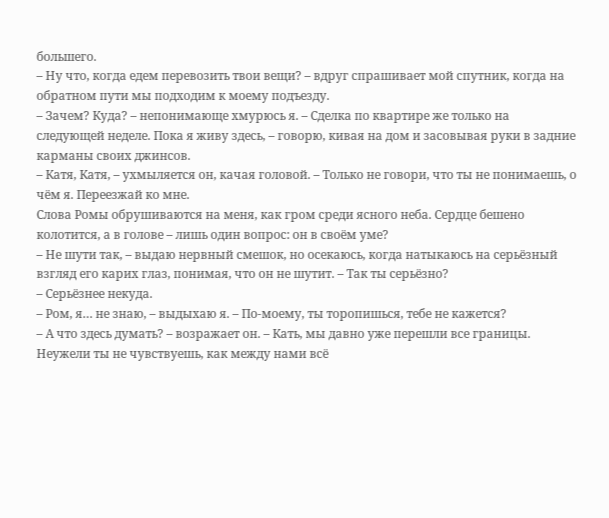большего.
– Ну что, когда едем перевозить твои вещи? – вдруг спрашивает мой спутник, когда на обратном пути мы подходим к моему подъезду.
– Зачем? Куда? – непонимающе хмурюсь я. – Сделка по квартире же только на следующей неделе. Пока я живу здесь, – говорю, кивая на дом и засовывая руки в задние карманы своих джинсов.
– Катя, Катя, – ухмыляется он, качая головой. – Только не говори, что ты не понимаешь, о чём я. Переезжай ко мне.
Слова Ромы обрушиваются на меня, как гром среди ясного неба. Сердце бешено колотится, а в голове – лишь один вопрос: он в своём уме?
– Не шути так, – выдаю нервный смешок, но осекаюсь, когда натыкаюсь на серьёзный взгляд его карих глаз, понимая, что он не шутит. – Так ты серьёзно?
– Серьёзнее некуда.
– Ром, я… не знаю, – выдыхаю я. – По-моему, ты торопишься, тебе не кажется?
– А что здесь думать? – возражает он. – Кать, мы давно уже перешли все границы. Неужели ты не чувствуешь, как между нами всё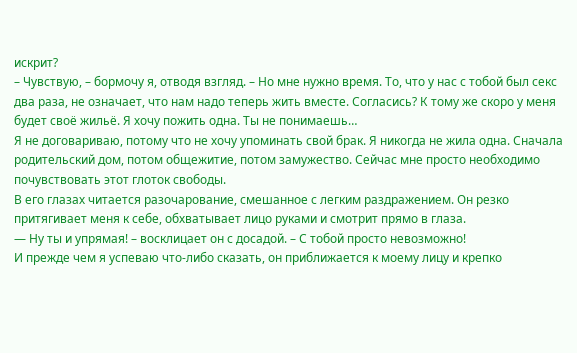искрит?
– Чувствую, – бормочу я, отводя взгляд. – Но мне нужно время. То, что у нас с тобой был секс два раза, не означает, что нам надо теперь жить вместе. Согласись? К тому же скоро у меня будет своё жильё. Я хочу пожить одна. Ты не понимаешь…
Я не договариваю, потому что не хочу упоминать свой брак. Я никогда не жила одна. Сначала родительский дом, потом общежитие, потом замужество. Сейчас мне просто необходимо почувствовать этот глоток свободы.
В его глазах читается разочарование, смешанное с легким раздражением. Он резко притягивает меня к себе, обхватывает лицо руками и смотрит прямо в глаза.
— Ну ты и упрямая! – восклицает он с досадой. – С тобой просто невозможно!
И прежде чем я успеваю что-либо сказать, он приближается к моему лицу и крепко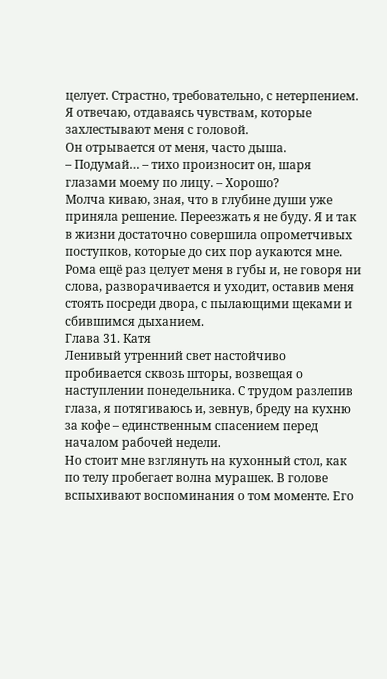целует. Страстно, требовательно, с нетерпением. Я отвечаю, отдаваясь чувствам, которые захлестывают меня с головой.
Он отрывается от меня, часто дыша.
– Подумай… – тихо произносит он, шаря глазами моему по лицу. – Хорошо?
Молча киваю, зная, что в глубине души уже приняла решение. Переезжать я не буду. Я и так в жизни достаточно совершила опрометчивых поступков, которые до сих пор аукаются мне.
Рома ещё раз целует меня в губы и, не говоря ни слова, разворачивается и уходит, оставив меня стоять посреди двора, с пылающими щеками и сбившимся дыханием.
Глава 31. Катя
Ленивый утренний свет настойчиво пробивается сквозь шторы, возвещая о наступлении понедельника. С трудом разлепив глаза, я потягиваюсь и, зевнув, бреду на кухню за кофе – единственным спасением перед началом рабочей недели.
Но стоит мне взглянуть на кухонный стол, как по телу пробегает волна мурашек. В голове вспыхивают воспоминания о том моменте. Его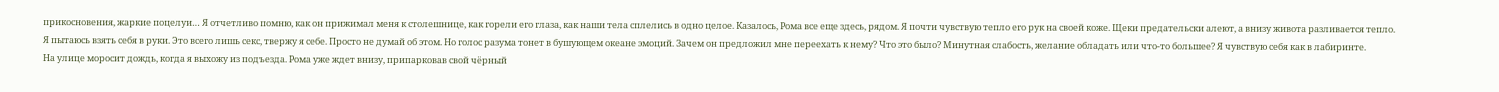прикосновения, жаркие поцелуи… Я отчетливо помню, как он прижимал меня к столешнице, как горели его глаза, как наши тела сплелись в одно целое. Казалось, Рома все еще здесь, рядом. Я почти чувствую тепло его рук на своей коже. Щеки предательски алеют, а внизу живота разливается тепло.
Я пытаюсь взять себя в руки. Это всего лишь секс, твержу я себе. Просто не думай об этом. Но голос разума тонет в бушующем океане эмоций. Зачем он предложил мне переехать к нему? Что это было? Минутная слабость, желание обладать или что-то большее? Я чувствую себя как в лабиринте.
На улице моросит дождь, когда я выхожу из подъезда. Рома уже ждет внизу, припарковав свой чёрный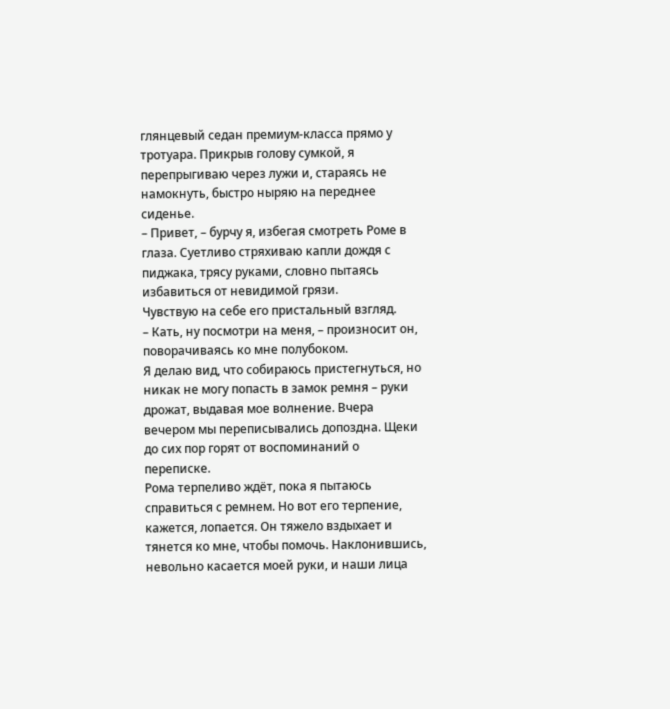глянцевый седан премиум-класса прямо у тротуара. Прикрыв голову сумкой, я перепрыгиваю через лужи и, стараясь не намокнуть, быстро ныряю на переднее сиденье.
– Привет, – бурчу я, избегая смотреть Роме в глаза. Суетливо стряхиваю капли дождя с пиджака, трясу руками, словно пытаясь избавиться от невидимой грязи.
Чувствую на себе его пристальный взгляд.
– Кать, ну посмотри на меня, – произносит он, поворачиваясь ко мне полубоком.
Я делаю вид, что собираюсь пристегнуться, но никак не могу попасть в замок ремня – руки дрожат, выдавая мое волнение. Вчера вечером мы переписывались допоздна. Щеки до сих пор горят от воспоминаний о переписке.
Рома терпеливо ждёт, пока я пытаюсь справиться с ремнем. Но вот его терпение, кажется, лопается. Он тяжело вздыхает и тянется ко мне, чтобы помочь. Наклонившись, невольно касается моей руки, и наши лица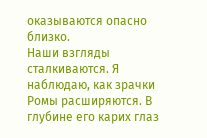оказываются опасно близко.
Наши взгляды сталкиваются. Я наблюдаю, как зрачки Ромы расширяются. В глубине его карих глаз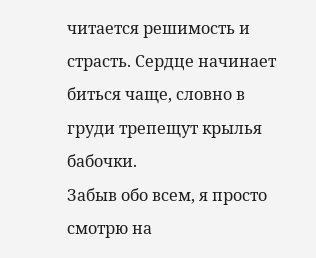читается решимость и страсть. Сердце начинает биться чаще, словно в груди трепещут крылья бабочки.
Забыв обо всем, я просто смотрю на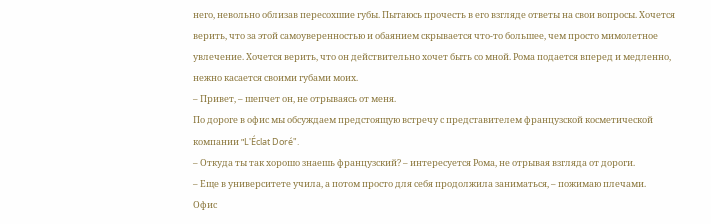него, невольно облизав пересохшие губы. Пытаюсь прочесть в его взгляде ответы на свои вопросы. Хочется верить, что за этой самоуверенностью и обаянием скрывается что-то большее, чем просто мимолетное увлечение. Хочется верить, что он действительно хочет быть со мной. Рома подается вперед и медленно, нежно касается своими губами моих.
– Привет, – шепчет он, не отрываясь от меня.
По дороге в офис мы обсуждаем предстоящую встречу с представителем французской косметической компании "L'Éclat Doré".
– Откуда ты так хорошо знаешь французский? – интересуется Рома, не отрывая взгляда от дороги.
– Еще в университете учила, а потом просто для себя продолжила заниматься, – пожимаю плечами.
Офис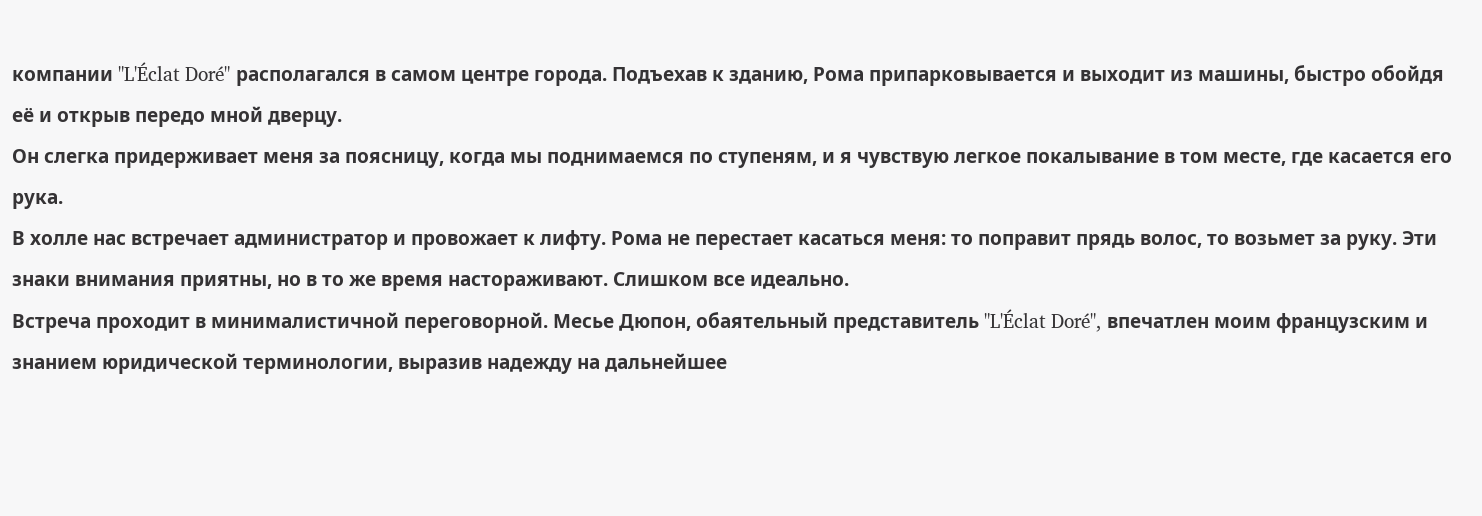компании "L'Éclat Doré" располагался в самом центре города. Подъехав к зданию, Рома припарковывается и выходит из машины, быстро обойдя её и открыв передо мной дверцу.
Он слегка придерживает меня за поясницу, когда мы поднимаемся по ступеням, и я чувствую легкое покалывание в том месте, где касается его рука.
В холле нас встречает администратор и провожает к лифту. Рома не перестает касаться меня: то поправит прядь волос, то возьмет за руку. Эти знаки внимания приятны, но в то же время настораживают. Слишком все идеально.
Встреча проходит в минималистичной переговорной. Месье Дюпон, обаятельный представитель "L'Éclat Doré", впечатлен моим французским и знанием юридической терминологии, выразив надежду на дальнейшее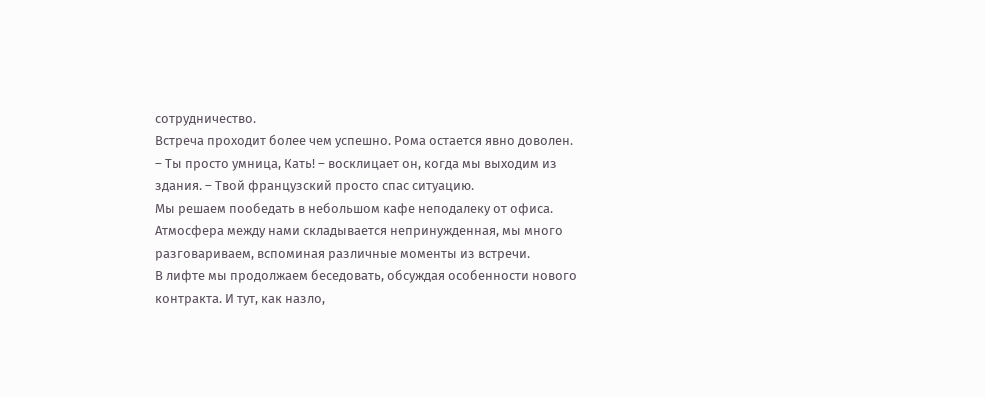сотрудничество.
Встреча проходит более чем успешно. Рома остается явно доволен.
– Ты просто умница, Кать! – восклицает он, когда мы выходим из здания. – Твой французский просто спас ситуацию.
Мы решаем пообедать в небольшом кафе неподалеку от офиса. Атмосфера между нами складывается непринужденная, мы много разговариваем, вспоминая различные моменты из встречи.
В лифте мы продолжаем беседовать, обсуждая особенности нового контракта. И тут, как назло,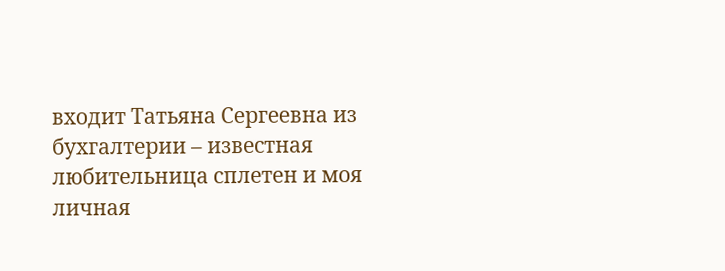входит Татьяна Сергеевна из бухгалтерии – известная любительница сплетен и моя личная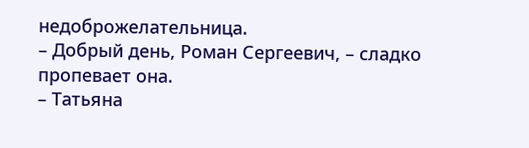недоброжелательница.
– Добрый день, Роман Сергеевич, – сладко пропевает она.
– Татьяна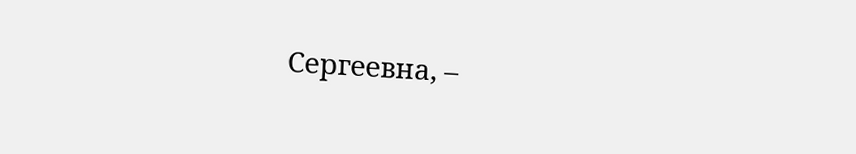Сергеевна, –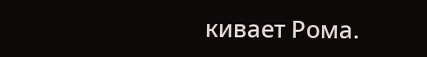кивает Рома.